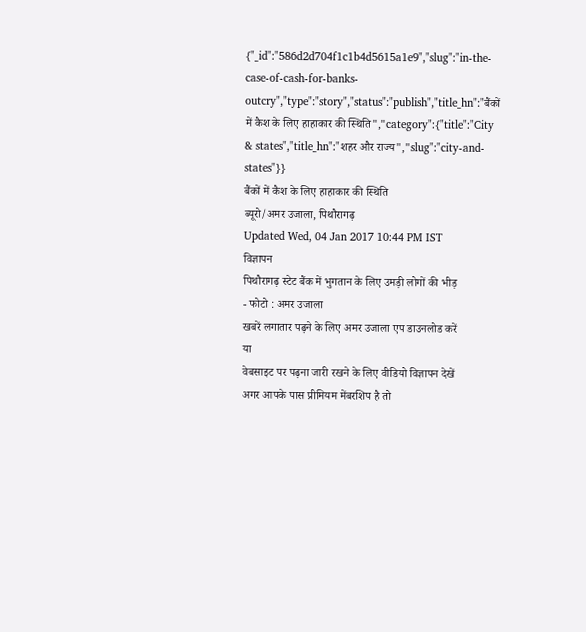{"_id":"586d2d704f1c1b4d5615a1e9","slug":"in-the-case-of-cash-for-banks-outcry","type":"story","status":"publish","title_hn":"बैंकों में कैश के लिए हाहाकार की स्थिति","category":{"title":"City & states","title_hn":"शहर और राज्य","slug":"city-and-states"}}
बैंकों में कैश के लिए हाहाकार की स्थिति
ब्यूरो/अमर उजाला, पिथौरागढ़
Updated Wed, 04 Jan 2017 10:44 PM IST
विज्ञापन
पिथौरागढ़ स्टेट बैंक में भुगतान के लिए उमड़ी लोगों की भीड़
- फोटो : अमर उजाला
खबरें लगातार पढ़ने के लिए अमर उजाला एप डाउनलोड करें
या
वेबसाइट पर पढ़ना जारी रखने के लिए वीडियो विज्ञापन देखें
अगर आपके पास प्रीमियम मेंबरशिप है तो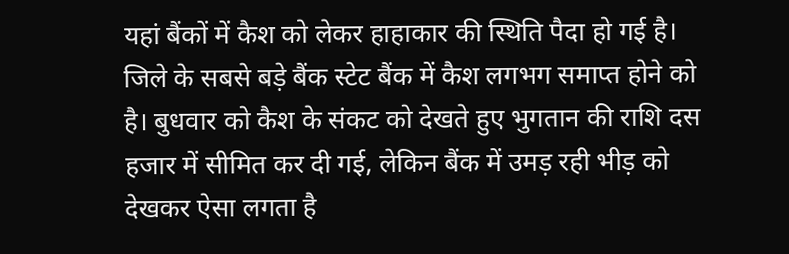यहां बैंकों में कैश को लेकर हाहाकार की स्थिति पैदा हो गई है। जिले के सबसे बड़े बैंक स्टेट बैंक में कैश लगभग समाप्त होने को है। बुधवार को कैश के संकट को देखते हुए भुगतान की राशि दस हजार में सीमित कर दी गई, लेकिन बैंक में उमड़ रही भीड़ को देखकर ऐसा लगता है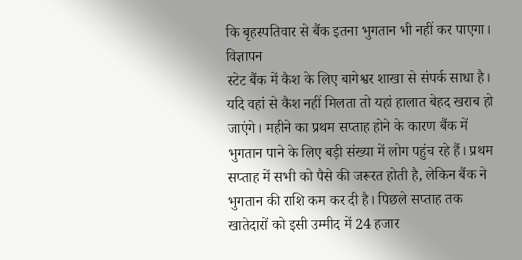कि बृहस्पतिवार से बैंक इतना भुगतान भी नहीं कर पाएगा।
विज्ञापन
स्टेट बैंक में कैश के लिए बागेश्वर शाखा से संपर्क साधा है। यदि वहां से कैश नहीं मिलता तो यहां हालात बेहद खराब हो जाएंगे। महीने का प्रथम सप्ताह होने के कारण बैंक में भुगतान पाने के लिए बड़ी संख्या में लोग पहुंच रहे हैं। प्रथम सप्ताह में सभी को पैसे की जरूरत होती है, लेकिन बैंक ने भुगतान की राशि कम कर दी है। पिछले सप्ताह तक खातेदारों को इसी उम्मीद में 24 हजार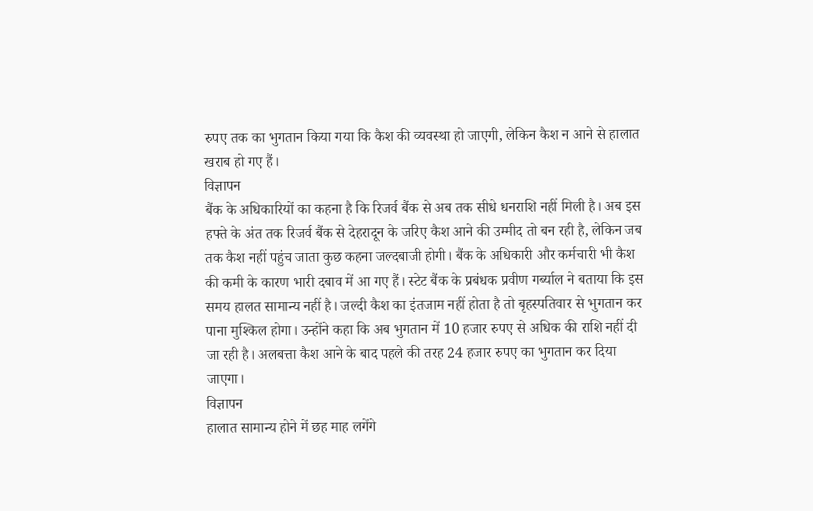रुपए तक का भुगतान किया गया कि कैश की व्यवस्था हो जाएगी, लेकिन कैश न आने से हालात खराब हो गए हैं।
विज्ञापन
बैंक के अधिकारियों का कहना है कि रिजर्व बैंक से अब तक सीधे धनराशि नहीं मिली है। अब इस हफ्ते के अंत तक रिजर्व बैंक से देहरादून के जरिए कैश आने की उम्मीद तो बन रही है, लेकिन जब तक कैश नहीं पहुंच जाता कुछ कहना जल्दबाजी होगी। बैंक के अधिकारी और कर्मचारी भी कैश की कमी के कारण भारी दबाव में आ गए हैं। स्टेट बैंक के प्रबंधक प्रवीण गर्ब्याल ने बताया कि इस समय हालत सामान्य नहीं है। जल्दी कैश का इंतजाम नहीं होता है तो बृहस्पतिवार से भुगतान कर पाना मुश्किल होगा। उन्होंने कहा कि अब भुगतान में 10 हजार रुपए से अधिक की राशि नहीं दी जा रही है। अलबत्ता कैश आने के बाद पहले की तरह 24 हजार रुपए का भुगतान कर दिया जाएगा।
विज्ञापन
हालात सामान्य होने में छह माह लगेंगे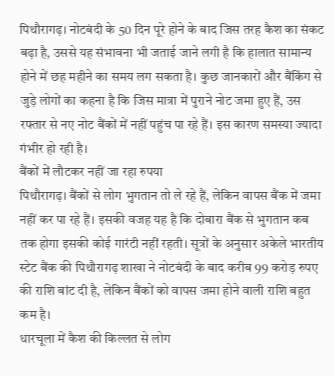पिथौरागढ़। नोटबंदी के 50 दिन पूरे होने के बाद जिस तरह कैश का संकट बढ़ा है, उससे यह संभावना भी जताई जाने लगी है कि हालात सामान्य होने में छह महीने का समय लग सकता है। कुछ जानकारों और बैंकिंग से जुड़े लोगों का कहना है कि जिस मात्रा में पुराने नोट जमा हुए हैं, उस रफ्तार से नए नोट बैंकों में नहीं पहुंच पा रहे हैं। इस कारण समस्या ज्यादा गंभीर हो रही है।
बैंकों में लौटकर नहीं जा रहा रुपया
पिथौरागढ़। बैंकों से लोग भुगतान तो ले रहे हैं, लेकिन वापस बैंक में जमा नहीं कर पा रहे हैं। इसकी वजह यह है कि दोबारा बैंक से भुगतान कब तक होगा इसकी कोई गारंटी नहीं रहती। सूत्रों के अनुसार अकेले भारतीय स्टेट बैंक की पिथौरागढ़ शाखा ने नोटबंदी के बाद करीब 99 करोड़ रुपए की राशि बांट दी है, लेकिन बैंकों को वापस जमा होने वाली राशि बहुत कम है।
धारचूला में कैश की किल्लत से लोग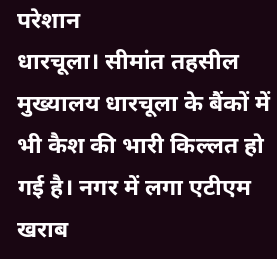परेशान
धारचूला। सीमांत तहसील मुख्यालय धारचूला के बैंकों में भी कैश की भारी किल्लत हो गई है। नगर में लगा एटीएम खराब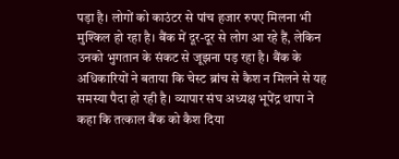पड़ा है। लोगों को काउंटर से पांच हजार रुपए मिलना भी मुश्किल हो रहा है। बैंक में दूर-दूर से लोग आ रहे हैं, लेकिन उनको भुगतान के संकट से जूझना पड़ रहा है। बैंक के अधिकारियों ने बताया कि चेस्ट ब्रांच से कैश न मिलने से यह समस्या पैदा हो रही है। व्यापार संघ अध्यक्ष भूपेंद्र थापा ने कहा कि तत्काल बैंक को कैश दिया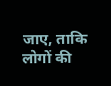जाए, ताकि लोगों की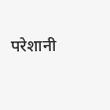परेशानी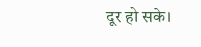दूर हो सके।